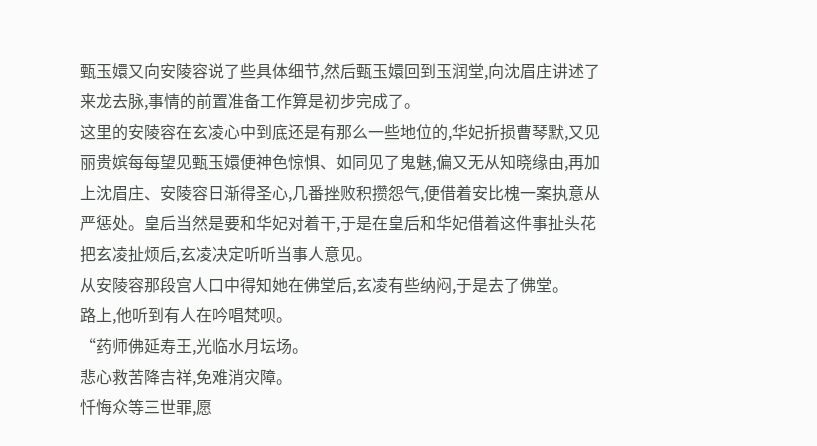甄玉嬛又向安陵容说了些具体细节,然后甄玉嬛回到玉润堂,向沈眉庄讲述了来龙去脉,事情的前置准备工作算是初步完成了。
这里的安陵容在玄凌心中到底还是有那么一些地位的,华妃折损曹琴默,又见丽贵嫔每每望见甄玉嬛便神色惊惧、如同见了鬼魅,偏又无从知晓缘由,再加上沈眉庄、安陵容日渐得圣心,几番挫败积攒怨气,便借着安比槐一案执意从严惩处。皇后当然是要和华妃对着干,于是在皇后和华妃借着这件事扯头花把玄凌扯烦后,玄凌决定听听当事人意见。
从安陵容那段宫人口中得知她在佛堂后,玄凌有些纳闷,于是去了佛堂。
路上,他听到有人在吟唱梵呗。
“药师佛延寿王,光临水月坛场。
悲心救苦降吉祥,免难消灾障。
忏悔众等三世罪,愿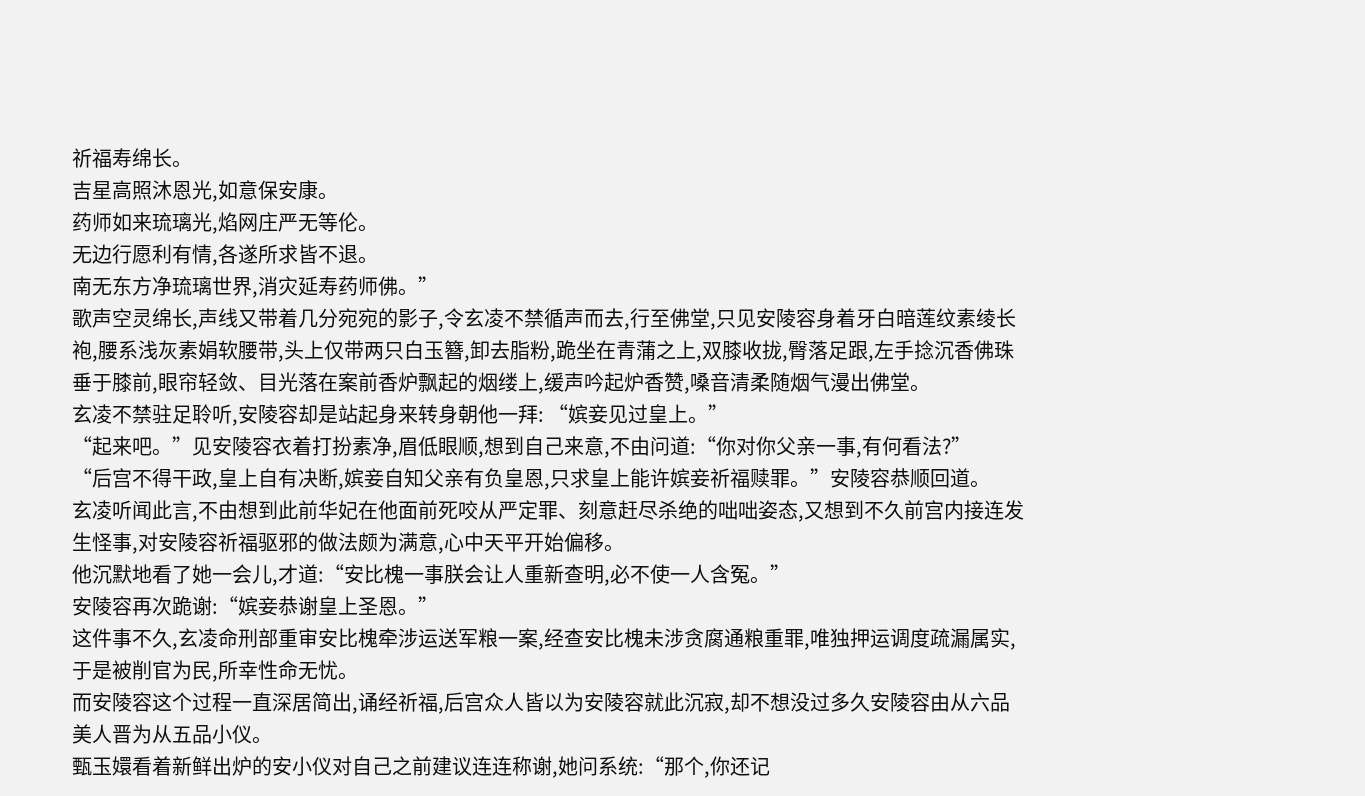祈福寿绵长。
吉星高照沐恩光,如意保安康。
药师如来琉璃光,焰网庄严无等伦。
无边行愿利有情,各遂所求皆不退。
南无东方净琉璃世界,消灾延寿药师佛。”
歌声空灵绵长,声线又带着几分宛宛的影子,令玄凌不禁循声而去,行至佛堂,只见安陵容身着牙白暗莲纹素绫长袍,腰系浅灰素娟软腰带,头上仅带两只白玉簪,卸去脂粉,跪坐在青蒲之上,双膝收拢,臀落足跟,左手捻沉香佛珠垂于膝前,眼帘轻敛、目光落在案前香炉飘起的烟缕上,缓声吟起炉香赞,嗓音清柔随烟气漫出佛堂。
玄凌不禁驻足聆听,安陵容却是站起身来转身朝他一拜: “嫔妾见过皇上。”
“起来吧。”见安陵容衣着打扮素净,眉低眼顺,想到自己来意,不由问道:“你对你父亲一事,有何看法?”
“后宫不得干政,皇上自有决断,嫔妾自知父亲有负皇恩,只求皇上能许嫔妾祈福赎罪。”安陵容恭顺回道。
玄凌听闻此言,不由想到此前华妃在他面前死咬从严定罪、刻意赶尽杀绝的咄咄姿态,又想到不久前宫内接连发生怪事,对安陵容祈福驱邪的做法颇为满意,心中天平开始偏移。
他沉默地看了她一会儿,才道:“安比槐一事朕会让人重新查明,必不使一人含冤。”
安陵容再次跪谢:“嫔妾恭谢皇上圣恩。”
这件事不久,玄凌命刑部重审安比槐牵涉运送军粮一案,经查安比槐未涉贪腐通粮重罪,唯独押运调度疏漏属实,于是被削官为民,所幸性命无忧。
而安陵容这个过程一直深居简出,诵经祈福,后宫众人皆以为安陵容就此沉寂,却不想没过多久安陵容由从六品美人晋为从五品小仪。
甄玉嬛看着新鲜出炉的安小仪对自己之前建议连连称谢,她问系统:“那个,你还记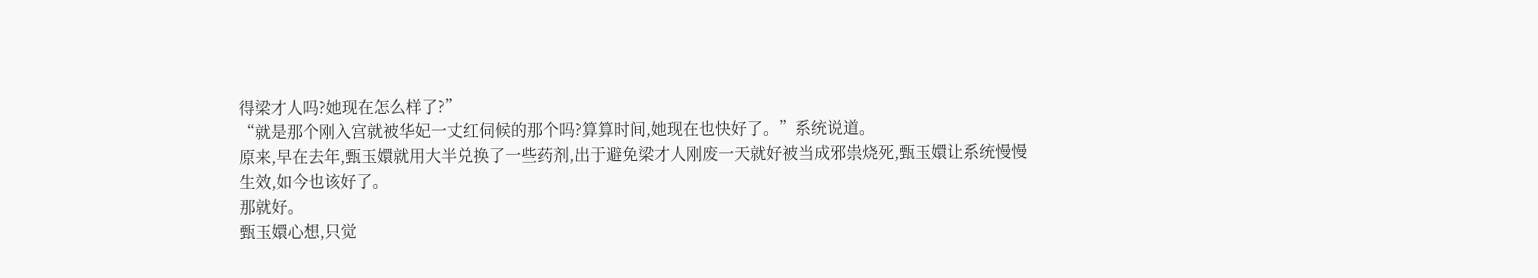得梁才人吗?她现在怎么样了?”
“就是那个刚入宫就被华妃一丈红伺候的那个吗?算算时间,她现在也快好了。”系统说道。
原来,早在去年,甄玉嬛就用大半兑换了一些药剂,出于避免梁才人刚废一天就好被当成邪祟烧死,甄玉嬛让系统慢慢生效,如今也该好了。
那就好。
甄玉嬛心想,只觉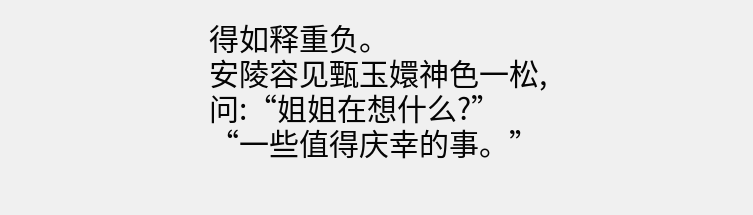得如释重负。
安陵容见甄玉嬛神色一松,问:“姐姐在想什么?”
“一些值得庆幸的事。”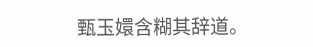甄玉嬛含糊其辞道。